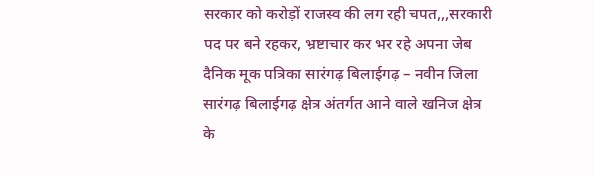सरकार को करोड़ों राजस्व की लग रही चपत,,,सरकारी पद पर बने रहकर, भ्रष्टाचार कर भर रहे अपना जेब
दैनिक मूक पत्रिका सारंगढ़ बिलाईगढ़ – नवीन जिला सारंगढ़ बिलाईगढ़ क्षेत्र अंतर्गत आने वाले खनिज क्षेत्र के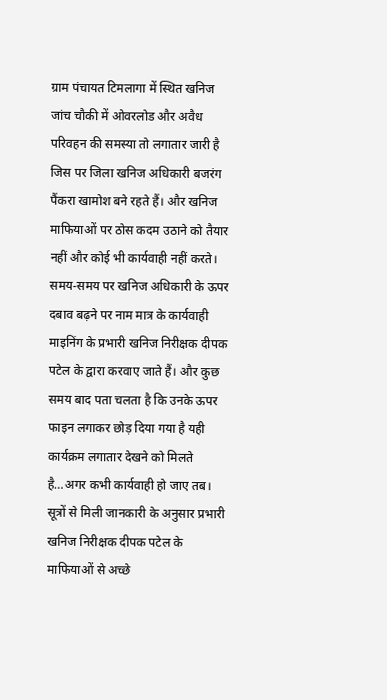ग्राम पंचायत टिमलागा में स्थित खनिज जांच चौकी में ओवरलोड और अवैध परिवहन की समस्या तो लगातार जारी है जिस पर जिला खनिज अधिकारी बजरंग पैंकरा खामोश बने रहते हैं। और खनिज माफियाओं पर ठोस कदम उठाने को तैयार नहीं और कोई भी कार्यवाही नहीं करते। समय-समय पर खनिज अधिकारी के ऊपर दबाव बढ़ने पर नाम मात्र के कार्यवाही माइनिंग के प्रभारी खनिज निरीक्षक दीपक पटेल के द्वारा करवाए जाते हैं। और कुछ समय बाद पता चलता है कि उनके ऊपर फाइन लगाकर छोड़ दिया गया है यही कार्यक्रम लगातार देखने को मिलते है…अगर कभी कार्यवाही हो जाए तब।
सूत्रों से मिली जानकारी के अनुसार प्रभारी खनिज निरीक्षक दीपक पटेल के माफियाओं से अच्छे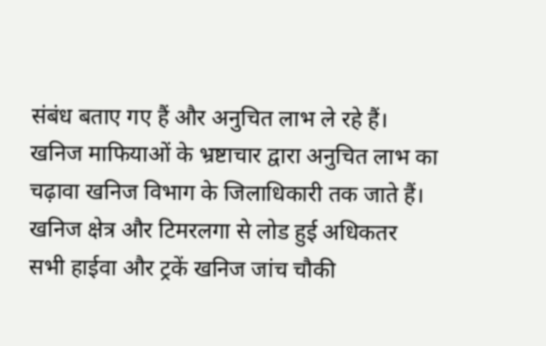संबंध बताए गए हैं और अनुचित लाभ ले रहे हैं। खनिज माफियाओं के भ्रष्टाचार द्वारा अनुचित लाभ का चढ़ावा खनिज विभाग के जिलाधिकारी तक जाते हैं।
खनिज क्षेत्र और टिमरलगा से लोड हुई अधिकतर सभी हाईवा और ट्रकें खनिज जांच चौकी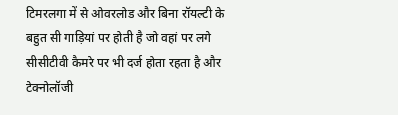टिमरलगा में से ओवरलोड और बिना रॉयल्टी के बहुत सी गाड़ियां पर होती है जो वहां पर लगे सीसीटीवी कैमरे पर भी दर्ज होता रहता है और टेक्नोलॉजी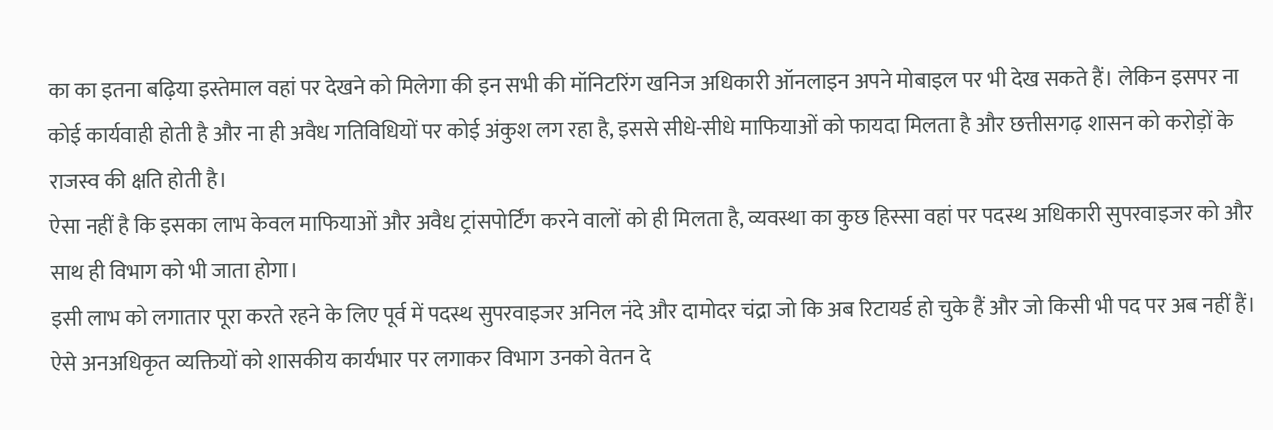का का इतना बढ़िया इस्तेमाल वहां पर देखने को मिलेगा की इन सभी की मॉनिटरिंग खनिज अधिकारी ऑनलाइन अपने मोबाइल पर भी देख सकते हैं। लेकिन इसपर ना कोई कार्यवाही होती है और ना ही अवैध गतिविधियों पर कोई अंकुश लग रहा है, इससे सीधे-सीधे माफियाओं को फायदा मिलता है और छत्तीसगढ़ शासन को करोड़ों के राजस्व की क्षति होती है।
ऐसा नहीं है कि इसका लाभ केवल माफियाओं और अवैध ट्रांसपोर्टिंग करने वालों को ही मिलता है, व्यवस्था का कुछ हिस्सा वहां पर पदस्थ अधिकारी सुपरवाइजर को और साथ ही विभाग को भी जाता होगा।
इसी लाभ को लगातार पूरा करते रहने के लिए पूर्व में पदस्थ सुपरवाइजर अनिल नंदे और दामोदर चंद्रा जो कि अब रिटायर्ड हो चुके हैं और जो किसी भी पद पर अब नहीं हैं। ऐसे अनअधिकृत व्यक्तियों को शासकीय कार्यभार पर लगाकर विभाग उनको वेतन दे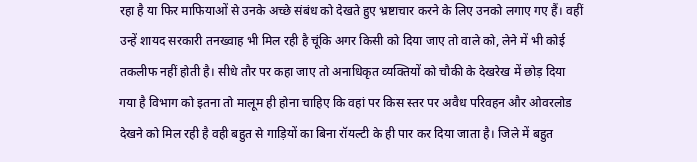रहा है या फिर माफियाओं से उनके अच्छे संबंध को देखते हुए भ्रष्टाचार करने के लिए उनको लगाए गए हैं। वहीं उन्हें शायद सरकारी तनख्वाह भी मिल रही है चूंकि अगर किसी को दिया जाए तो वाले को, लेने में भी कोई तकलीफ नहीं होती है। सीधे तौर पर कहा जाए तो अनाधिकृत व्यक्तियों को चौकी के देखरेख में छोड़ दिया गया है विभाग को इतना तो मालूम ही होना चाहिए कि वहां पर किस स्तर पर अवैध परिवहन और ओवरलोड देखने को मिल रही है वही बहुत से गाड़ियों का बिना रॉयल्टी के ही पार कर दिया जाता है। जिले में बहुत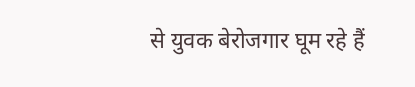से युवक बेरोजगार घूम रहे हैं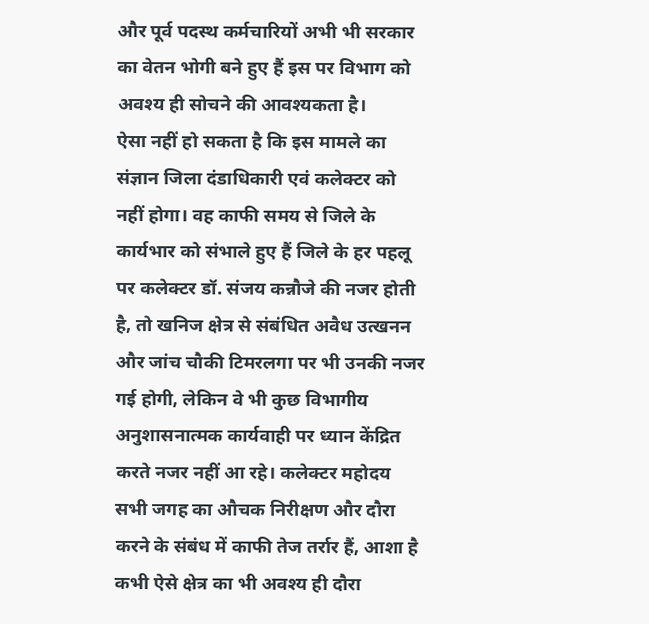और पूर्व पदस्थ कर्मचारियों अभी भी सरकार का वेतन भोगी बने हुए हैं इस पर विभाग को अवश्य ही सोचने की आवश्यकता है।
ऐसा नहीं हो सकता है कि इस मामले का संज्ञान जिला दंडाधिकारी एवं कलेक्टर को नहीं होगा। वह काफी समय से जिले के कार्यभार को संभाले हुए हैं जिले के हर पहलू पर कलेक्टर डॉ. संजय कन्नौजे की नजर होती है, तो खनिज क्षेत्र से संबंधित अवैध उत्खनन और जांच चौकी टिमरलगा पर भी उनकी नजर गई होगी, लेकिन वे भी कुछ विभागीय अनुशासनात्मक कार्यवाही पर ध्यान केंद्रित करते नजर नहीं आ रहे। कलेक्टर महोदय सभी जगह का औचक निरीक्षण और दौरा करने के संबंध में काफी तेज तर्रार हैं, आशा है कभी ऐसे क्षेत्र का भी अवश्य ही दौरा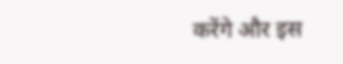करेंगे और इस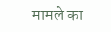मामले का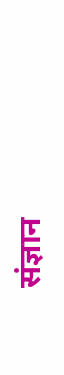संज्ञान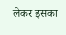लेकर इसका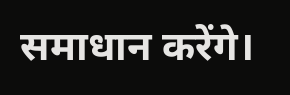समाधान करेंगे।